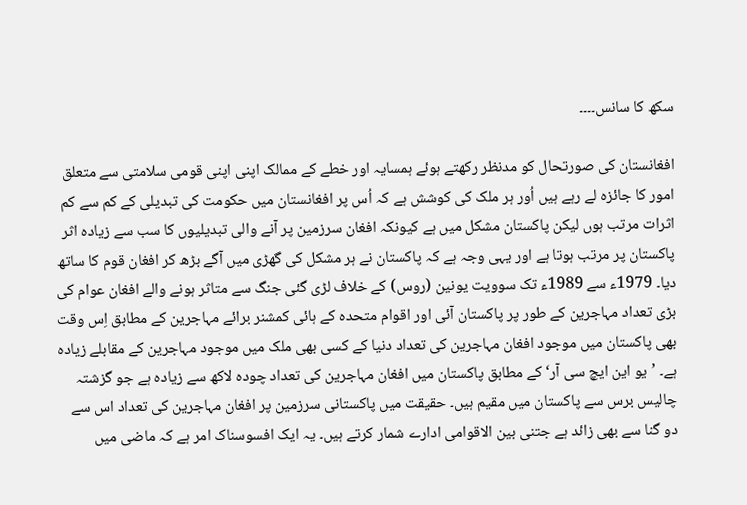سکھ کا سانس۔۔۔۔

افغانستان کی صورتحال کو مدنظر رکھتے ہوئے ہمسایہ اور خطے کے ممالک اپنی اپنی قومی سلامتی سے متعلق امور کا جائزہ لے رہے ہیں اُور ہر ملک کی کوشش ہے کہ اُس پر افغانستان میں حکومت کی تبدیلی کے کم سے کم اثرات مرتب ہوں لیکن پاکستان مشکل میں ہے کیونکہ افغان سرزمین پر آنے والی تبدیلیوں کا سب سے زیادہ اثر پاکستان پر مرتب ہوتا ہے اور یہی وجہ ہے کہ پاکستان نے ہر مشکل کی گھڑی میں آگے بڑھ کر افغان قوم کا ساتھ دیا۔ 1979ء سے 1989ء تک سوویت یونین (روس) کے خلاف لڑی گئی جنگ سے متاثر ہونے والے افغان عوام کی بڑی تعداد مہاجرین کے طور پر پاکستان آئی اور اقوام متحدہ کے ہائی کمشنر برائے مہاجرین کے مطابق اِس وقت بھی پاکستان میں موجود افغان مہاجرین کی تعداد دنیا کے کسی بھی ملک میں موجود مہاجرین کے مقابلے زیادہ ہے۔ ’یو این ایچ سی آر‘ کے مطابق پاکستان میں افغان مہاجرین کی تعداد چودہ لاکھ سے زیادہ ہے جو گزشتہ چالیس برس سے پاکستان میں مقیم ہیں۔ حقیقت میں پاکستانی سرزمین پر افغان مہاجرین کی تعداد اس سے دو گنا سے بھی زائد ہے جتنی بین الاقوامی ادارے شمار کرتے ہیں۔ یہ ایک افسوسناک امر ہے کہ ماضی میں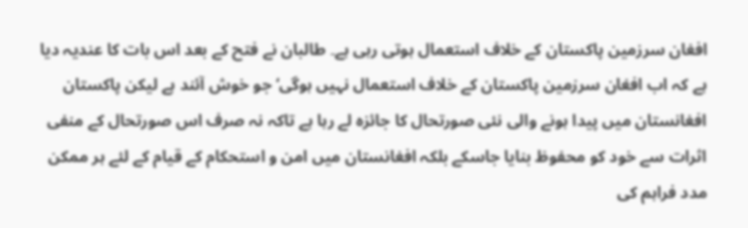افغان سرزمین پاکستان کے خلاف استعمال ہوتی رہی ہے۔ طالبان نے فتح کے بعد اس بات کا عندیہ دیا ہے کہ اب افغان سرزمین پاکستان کے خلاف استعمال نہیں ہوگی‘ جو خوش آئند ہے لیکن پاکستان افغانستان میں پیدا ہونے والی نئی صورتحال کا جائزہ لے رہا ہے تاکہ نہ صرف اس صورتحال کے منفی اثرات سے خود کو محفوظ بنایا جاسکے بلکہ افغانستان میں امن و استحکام کے قیام کے لئے ہر ممکن مدد فراہم کی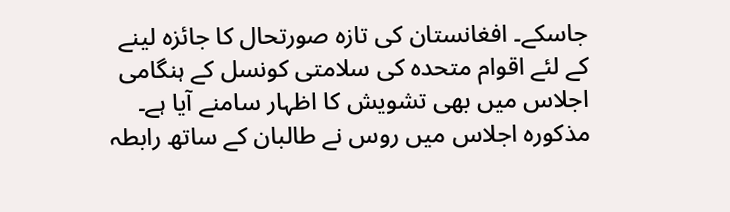جاسکے۔ افغانستان کی تازہ صورتحال کا جائزہ لینے کے لئے اقوام متحدہ کی سلامتی کونسل کے ہنگامی اجلاس میں بھی تشویش کا اظہار سامنے آیا ہے۔ مذکورہ اجلاس میں روس نے طالبان کے ساتھ رابطہ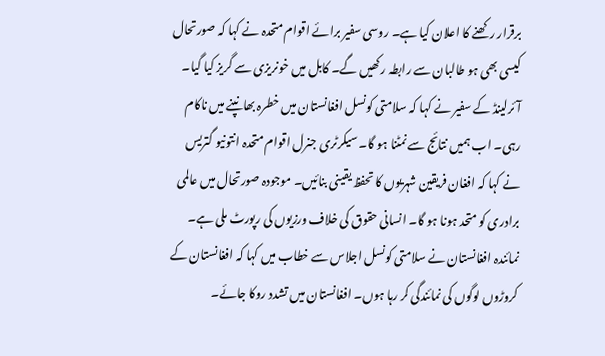برقرار رکھنے کا اعلان کیا ہے۔ روسی سفیر برائے اقوام متحدہ نے کہا کہ صورتحال کیسی بھی ہو طالبان سے رابطہ رکھیں گے۔ کابل میں خونریزی سے گریز کیا گیا۔ آئرلینڈ کے سفیر نے کہا کہ سلامتی کونسل افغانستان میں خطرہ بھانپنے میں ناکام رہی۔ اب ہمیں نتائج سے نمٹنا ہو گا۔ سیکرٹری جنرل اقوام متحدہ انتونیو گتریس نے کہا کہ افغان فریقین شہریوں کا تحفظ یقینی بنائیں۔ موجودہ صورتحال میں عالمی برادری کو متحد ہونا ہو گا۔ انسانی حقوق کی خلاف ورزیوں کی رپورٹ ملی ہے۔ نمائندہ افغانستان نے سلامتی کونسل اجلاس سے خطاب میں کہا کہ افغانستان کے کروڑوں لوگوں کی نمائندگی کر رہا ہوں۔ افغانستان میں تشدد روکا جائے۔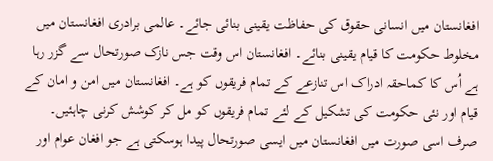افغانستان میں انسانی حقوق کی حفاظت یقینی بنائی جائے۔ عالمی برادری افغانستان میں مخلوط حکومت کا قیام یقینی بنائے۔ افغانستان اس وقت جس نازک صورتحال سے گزر رہا ہے اُس کا کماحقہ ادراک اس تنازعے کے تمام فریقوں کو ہے۔ افغانستان میں امن و امان کے قیام اور نئی حکومت کی تشکیل کے لئے تمام فریقوں کو مل کر کوشش کرنی چاہئیں۔ صرف اسی صورت میں افغانستان میں ایسی صورتحال پیدا ہوسکتی ہے جو افغان عوام اور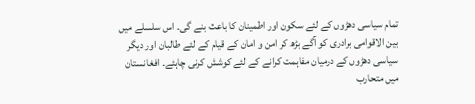تمام سیاسی دھڑوں کے لئے سکون اور اطمینان کا باعث بنے گی۔ اس سلسلے میں بین الاقوامی برادری کو آگے بڑھ کر امن و امان کے قیام کے لئے طالبان اور دیگر سیاسی دھڑوں کے درمیان مفاہمت کرانے کے لئے کوشش کرنی چاہئے۔ افغانستان میں متحارب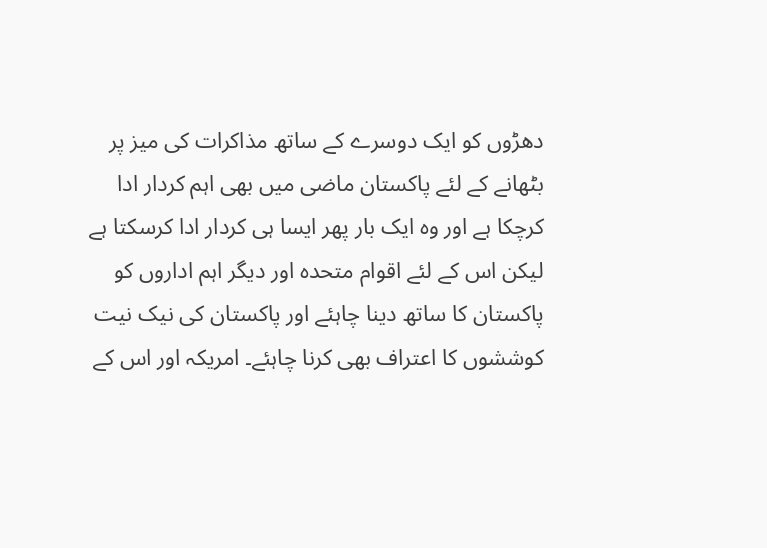دھڑوں کو ایک دوسرے کے ساتھ مذاکرات کی میز پر بٹھانے کے لئے پاکستان ماضی میں بھی اہم کردار ادا کرچکا ہے اور وہ ایک بار پھر ایسا ہی کردار ادا کرسکتا ہے لیکن اس کے لئے اقوام متحدہ اور دیگر اہم اداروں کو پاکستان کا ساتھ دینا چاہئے اور پاکستان کی نیک نیت کوششوں کا اعتراف بھی کرنا چاہئے۔ امریکہ اور اس کے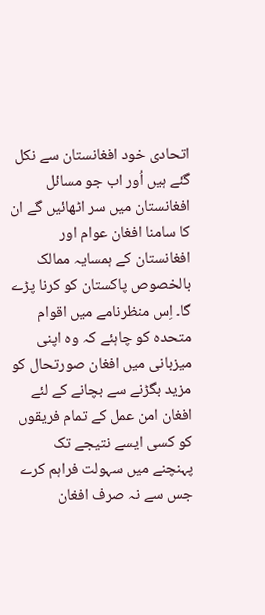اتحادی خود افغانستان سے نکل گئے ہیں اُور اب جو مسائل افغانستان میں سر اٹھائیں گے ان کا سامنا افغان عوام اور افغانستان کے ہمسایہ ممالک بالخصوص پاکستان کو کرنا پڑے گا۔ اِس منظرنامے میں اقوام متحدہ کو چاہئے کہ وہ اپنی میزبانی میں افغان صورتحال کو مزید بگڑنے سے بچانے کے لئے افغان امن عمل کے تمام فریقوں کو کسی ایسے نتیجے تک پہنچنے میں سہولت فراہم کرے جس سے نہ صرف افغان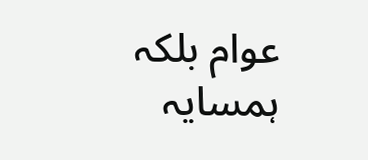عوام بلکہ ہمسایہ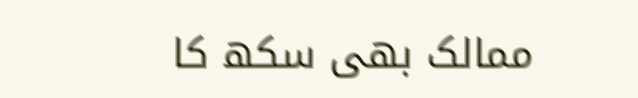ممالک بھی سکھ کا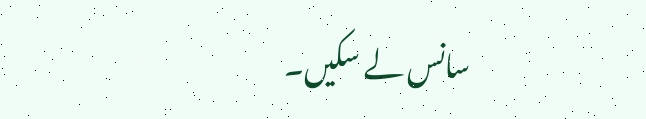سانس لے سکیں۔